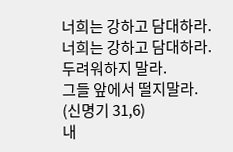너희는 강하고 담대하라.
너희는 강하고 담대하라.
두려워하지 말라.
그들 앞에서 떨지말라.
(신명기 31,6)
내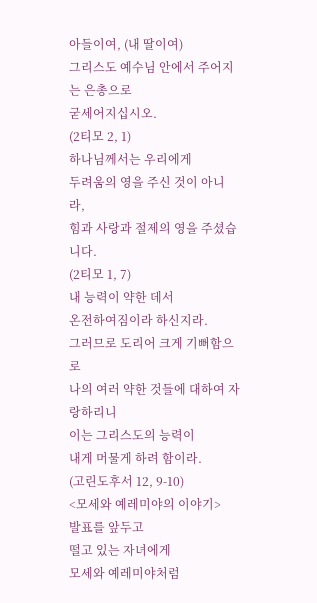아들이여, (내 딸이여)
그리스도 예수님 안에서 주어지는 은총으로
굳세어지십시오.
(2티모 2, 1)
하나님께서는 우리에게
두려움의 영을 주신 것이 아니라,
힘과 사랑과 절제의 영을 주셨습니다.
(2티모 1, 7)
내 능력이 약한 데서
온전하여짐이라 하신지라.
그러므로 도리어 크게 기뻐함으로
나의 여러 약한 것들에 대하여 자랑하리니
이는 그리스도의 능력이
내게 머물게 하려 함이라.
(고린도후서 12, 9-10)
<모세와 예레미야의 이야기>
발표를 앞두고
떨고 있는 자녀에게
모세와 예레미야처럼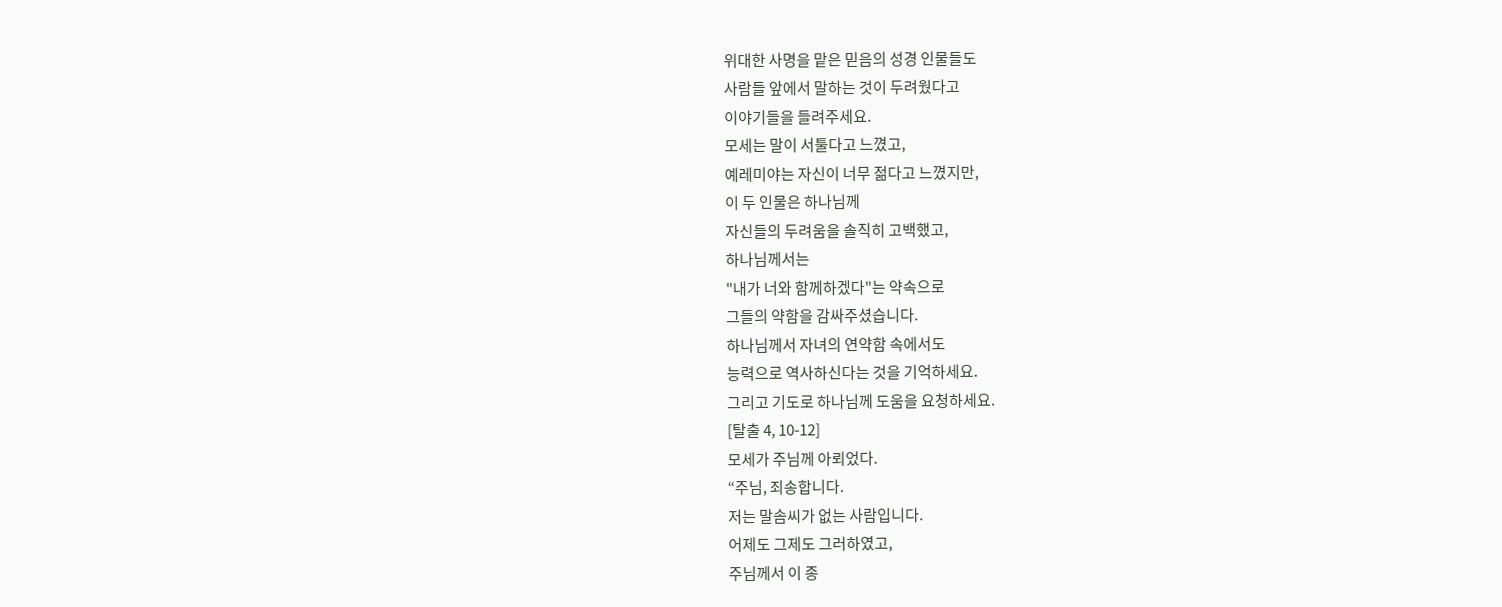위대한 사명을 맡은 믿음의 성경 인물들도
사람들 앞에서 말하는 것이 두려웠다고
이야기들을 들려주세요.
모세는 말이 서툴다고 느꼈고,
예레미야는 자신이 너무 젊다고 느꼈지만,
이 두 인물은 하나님께
자신들의 두려움을 솔직히 고백했고,
하나님께서는
"내가 너와 함께하겠다"는 약속으로
그들의 약함을 감싸주셨습니다.
하나님께서 자녀의 연약함 속에서도
능력으로 역사하신다는 것을 기억하세요.
그리고 기도로 하나님께 도움을 요청하세요.
[탈출 4, 10-12]
모세가 주님께 아뢰었다.
“주님, 죄송합니다.
저는 말솜씨가 없는 사람입니다.
어제도 그제도 그러하였고,
주님께서 이 종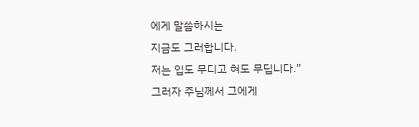에게 말씀하시는
지금도 그러합니다.
저는 입도 무디고 혀도 무딥니다.”
그러자 주님께서 그에게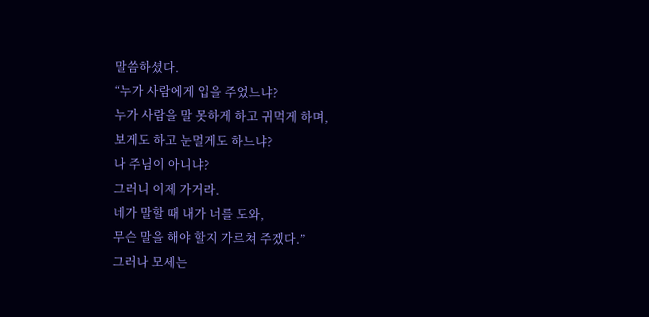말씀하셨다.
“누가 사람에게 입을 주었느냐?
누가 사람을 말 못하게 하고 귀먹게 하며,
보게도 하고 눈멀게도 하느냐?
나 주님이 아니냐?
그러니 이제 가거라.
네가 말할 때 내가 너를 도와,
무슨 말을 해야 할지 가르쳐 주겠다.”
그러나 모세는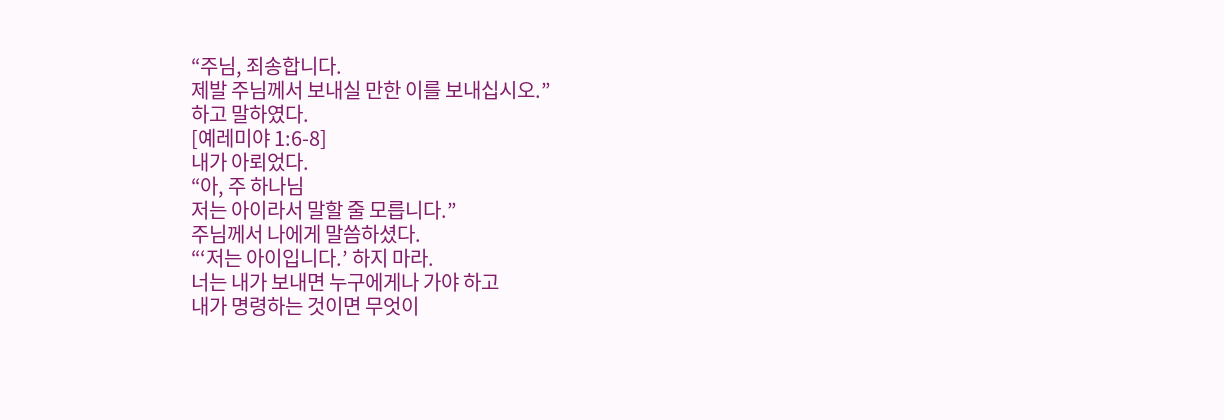“주님, 죄송합니다.
제발 주님께서 보내실 만한 이를 보내십시오.”
하고 말하였다.
[예레미야 1:6-8]
내가 아뢰었다.
“아, 주 하나님
저는 아이라서 말할 줄 모릅니다.”
주님께서 나에게 말씀하셨다.
“‘저는 아이입니다.’ 하지 마라.
너는 내가 보내면 누구에게나 가야 하고
내가 명령하는 것이면 무엇이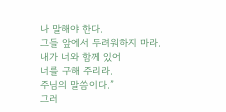나 말해야 한다.
그들 앞에서 두려워하지 마라.
내가 너와 함께 있어
너를 구해 주리라.
주님의 말씀이다.”
그러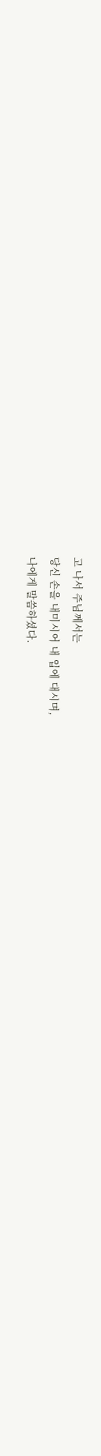고 나서 주님께서는
당신 손을 내미시어 내 입에 대시며,
나에게 말씀하셨다.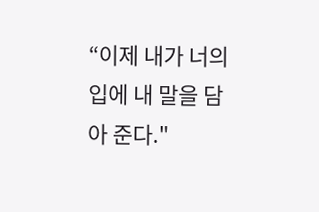“이제 내가 너의 입에 내 말을 담아 준다."